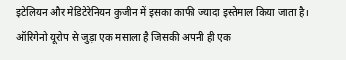इटेलियन और मेडिटेरेनियन कुजीन में इसका काफी ज्यादा इस्तेमाल किया जाता है।
ऑरिगेनो यूरोप से जुड़ा एक मसाला है जिसकी अपनी ही एक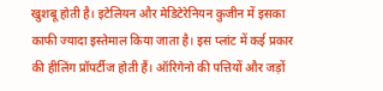खुशबू होती है। इटेलियन और मेडिटेरेनियन कुजीन में इसका काफी ज्यादा इस्तेमाल किया जाता है। इस प्लांट में कई प्रकार की हीलिंग प्रॉपर्टीज होती हैं। ऑरिगेनो की पत्तियों और जड़ों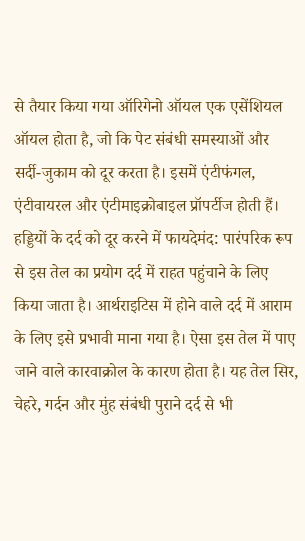से तैयार किया गया ऑरिगेनो ऑयल एक एसेंशियल ऑयल होता है, जो कि पेट संबंधी समस्याओं और सर्दी-जुकाम को दूर करता है। इसमें एंटीफंगल, एंटीवायरल और एंटीमाइक्रोबाइल प्रॉपर्टीज होती हैं।
हड्डियों के दर्द को दूर करने में फायदेमंद: पारंपरिक रूप से इस तेल का प्रयोग दर्द में राहत पहुंचाने के लिए किया जाता है। आर्थराइटिस में होने वाले दर्द में आराम के लिए इसे प्रभावी माना गया है। ऐसा इस तेल में पाए जाने वाले कारवाक्रोल के कारण होता है। यह तेल सिर, चेहरे, गर्दन और मुंह संबंधी पुराने दर्द से भी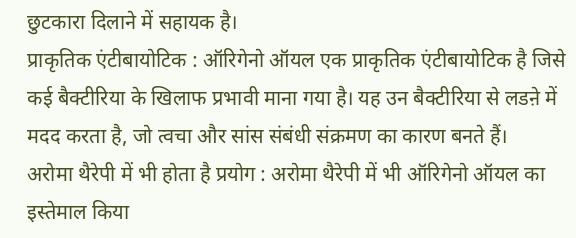छुटकारा दिलाने में सहायक है।
प्राकृतिक एंटीबायोटिक : ऑरिगेनो ऑयल एक प्राकृतिक एंटीबायोटिक है जिसे कई बैक्टीरिया के खिलाफ प्रभावी माना गया है। यह उन बैक्टीरिया से लडऩे में मदद करता है, जो त्वचा और सांस संबंधी संक्रमण का कारण बनते हैं।
अरोमा थैरेपी में भी होता है प्रयोग : अरोमा थैरेपी में भी ऑरिगेनो ऑयल का इस्तेमाल किया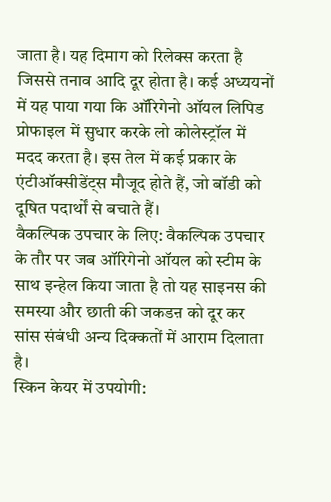जाता है। यह दिमाग को रिलेक्स करता है जिससे तनाव आदि दूर होता है। कई अध्ययनों में यह पाया गया कि ऑरिगेनो ऑयल लिपिड प्रोफाइल में सुधार करके लो कोलेस्ट्रॉल में मदद करता है। इस तेल में कई प्रकार के एंटीऑक्सीडेंट्स मौजूद होते हैं, जो बॉडी को दूषित पदार्थों से बचाते हैं।
वैकल्पिक उपचार के लिए: वैकल्पिक उपचार के तौर पर जब ऑरिगेनो ऑयल को स्टीम के साथ इन्हेल किया जाता है तो यह साइनस की समस्या और छाती की जकडऩ को दूर कर सांस संबंधी अन्य दिक्कतों में आराम दिलाता है।
स्किन केयर में उपयोगी: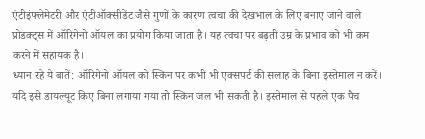एंटीइंफ्लेमेटरी और एंटीऑक्सीडेंट जैसे गुणों के कारण त्वचा की देखभाल के लिए बनाए जाने वाले प्रोडक्ट्स में ऑरिगेनो ऑयल का प्रयोग किया जाता है। यह त्वचा पर बढ़ती उम्र के प्रभाव को भी कम करने में सहायक है।
ध्यान रहे ये बातें: ऑरिगेनो ऑयल को स्किन पर कभी भी एक्सपर्ट की सलाह के बिना इस्तेमाल न करें। यदि इसे डायल्यूट किए बिना लगाया गया तो स्किन जल भी सकती है। इस्तेमाल से पहले एक पैच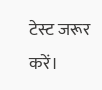टेस्ट जरूर करें।